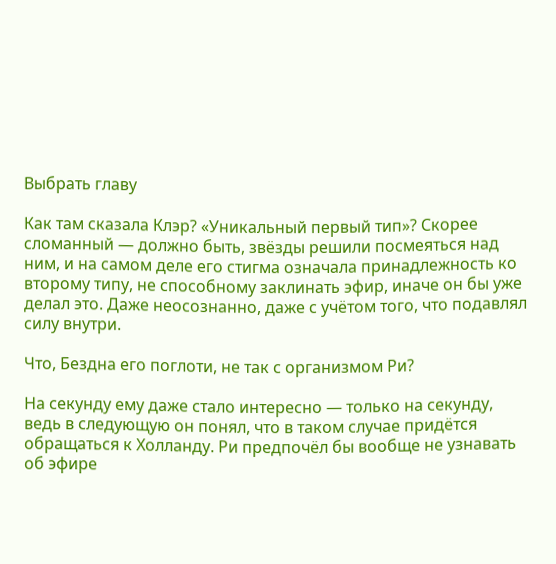Выбрать главу

Как там сказала Клэр? «Уникальный первый тип»? Скорее сломанный — должно быть, звёзды решили посмеяться над ним, и на самом деле его стигма означала принадлежность ко второму типу, не способному заклинать эфир, иначе он бы уже делал это. Даже неосознанно, даже с учётом того, что подавлял силу внутри.

Что, Бездна его поглоти, не так с организмом Ри?

На секунду ему даже стало интересно — только на секунду, ведь в следующую он понял, что в таком случае придётся обращаться к Холланду. Ри предпочёл бы вообще не узнавать об эфире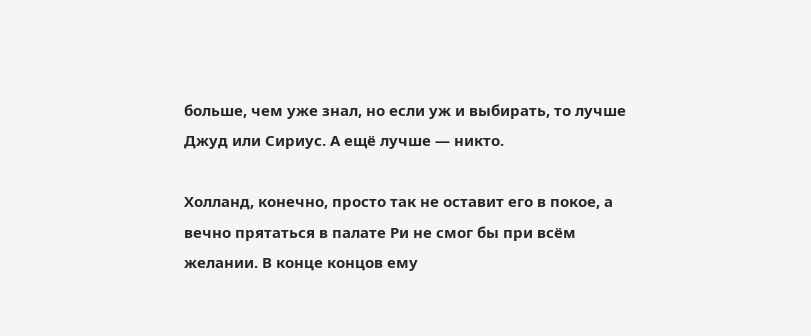больше, чем уже знал, но если уж и выбирать, то лучше Джуд или Сириус. А ещё лучше — никто.

Холланд, конечно, просто так не оставит его в покое, а вечно прятаться в палате Ри не смог бы при всём желании. В конце концов ему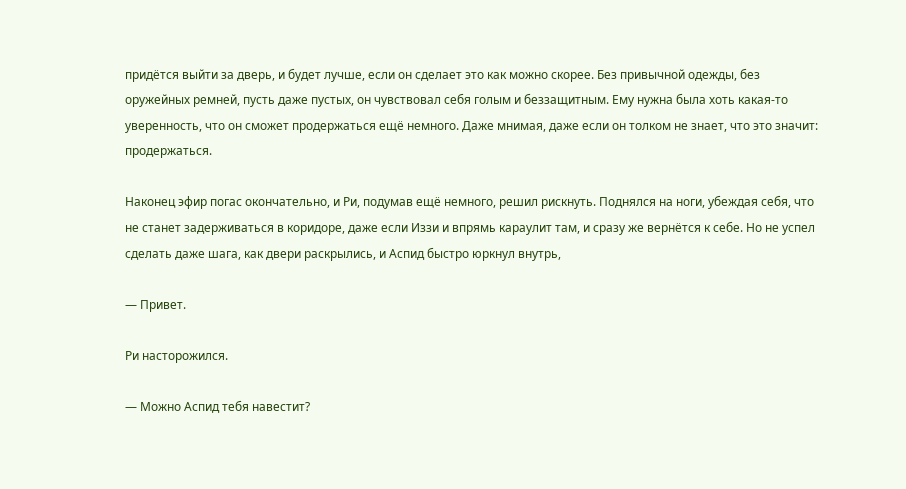придётся выйти за дверь, и будет лучше, если он сделает это как можно скорее. Без привычной одежды, без оружейных ремней, пусть даже пустых, он чувствовал себя голым и беззащитным. Ему нужна была хоть какая-то уверенность, что он сможет продержаться ещё немного. Даже мнимая, даже если он толком не знает, что это значит: продержаться.

Наконец эфир погас окончательно, и Ри, подумав ещё немного, решил рискнуть. Поднялся на ноги, убеждая себя, что не станет задерживаться в коридоре, даже если Иззи и впрямь караулит там, и сразу же вернётся к себе. Но не успел сделать даже шага, как двери раскрылись, и Аспид быстро юркнул внутрь,

— Привет.

Ри насторожился.

— Можно Аспид тебя навестит?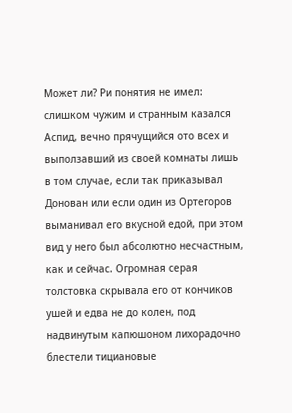Может ли? Ри понятия не имел: слишком чужим и странным казался Аспид, вечно прячущийся ото всех и выползавший из своей комнаты лишь в том случае, если так приказывал Донован или если один из Ортегоров выманивал его вкусной едой, при этом вид у него был абсолютно несчастным, как и сейчас. Огромная серая толстовка скрывала его от кончиков ушей и едва не до колен, под надвинутым капюшоном лихорадочно блестели тициановые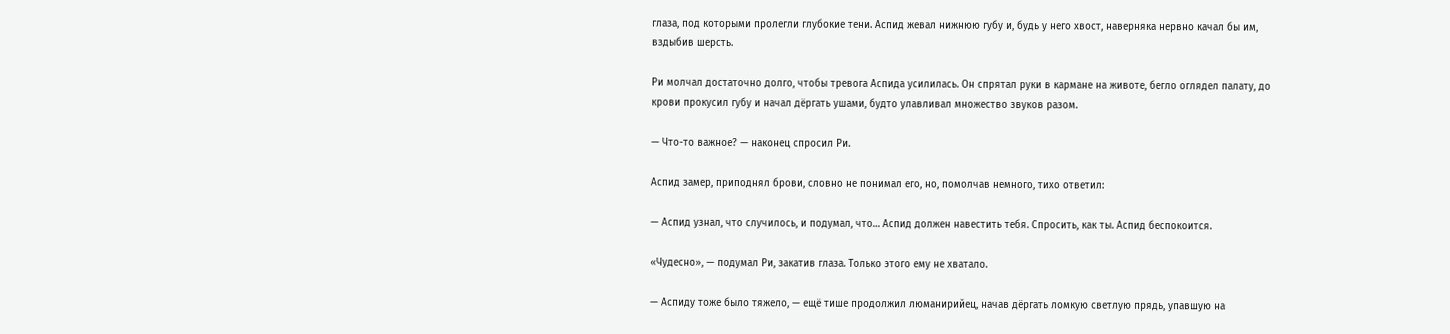глаза, под которыми пролегли глубокие тени. Аспид жевал нижнюю губу и, будь у него хвост, наверняка нервно качал бы им, вздыбив шерсть.

Ри молчал достаточно долго, чтобы тревога Аспида усилилась. Он спрятал руки в кармане на животе, бегло оглядел палату, до крови прокусил губу и начал дёргать ушами, будто улавливал множество звуков разом.

— Что-то важное? — наконец спросил Ри.

Аспид замер, приподнял брови, словно не понимал его, но, помолчав немного, тихо ответил:

— Аспид узнал, что случилось, и подумал, что… Аспид должен навестить тебя. Спросить, как ты. Аспид беспокоится.

«Чудесно», — подумал Ри, закатив глаза. Только этого ему не хватало.

— Аспиду тоже было тяжело, — ещё тише продолжил люманирийец, начав дёргать ломкую светлую прядь, упавшую на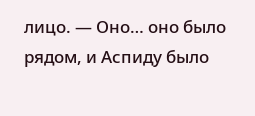лицо. — Оно… оно было рядом, и Аспиду было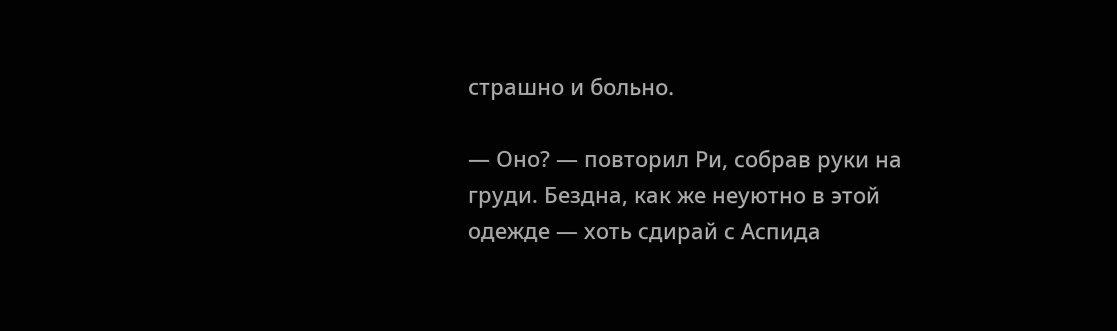страшно и больно.

— Оно? — повторил Ри, собрав руки на груди. Бездна, как же неуютно в этой одежде — хоть сдирай с Аспида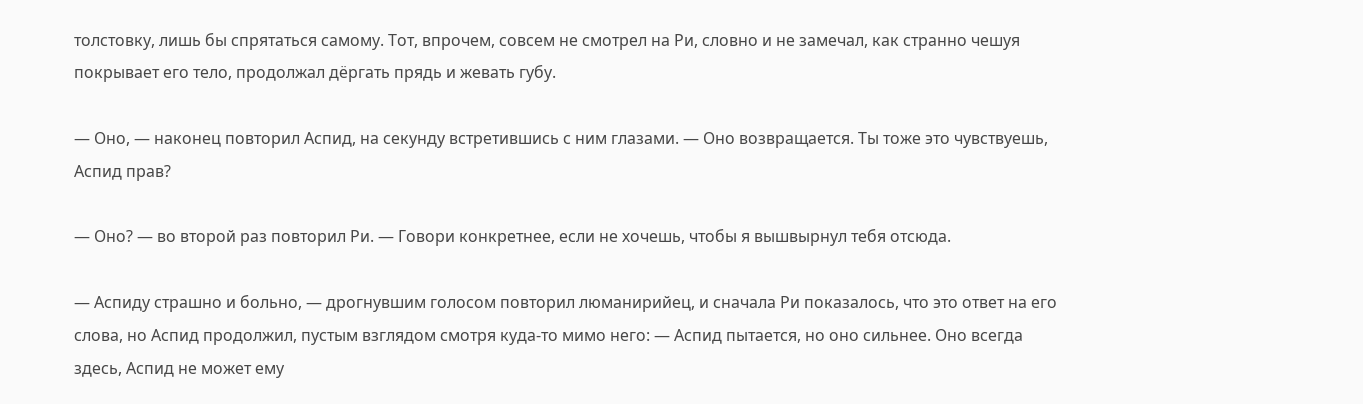толстовку, лишь бы спрятаться самому. Тот, впрочем, совсем не смотрел на Ри, словно и не замечал, как странно чешуя покрывает его тело, продолжал дёргать прядь и жевать губу.

— Оно, — наконец повторил Аспид, на секунду встретившись с ним глазами. — Оно возвращается. Ты тоже это чувствуешь, Аспид прав?

— Оно? — во второй раз повторил Ри. — Говори конкретнее, если не хочешь, чтобы я вышвырнул тебя отсюда.

— Аспиду страшно и больно, — дрогнувшим голосом повторил люманирийец, и сначала Ри показалось, что это ответ на его слова, но Аспид продолжил, пустым взглядом смотря куда-то мимо него: — Аспид пытается, но оно сильнее. Оно всегда здесь, Аспид не может ему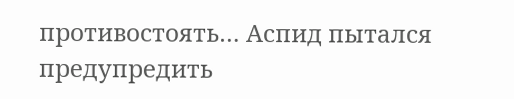противостоять… Аспид пытался предупредить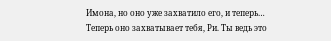Имона, но оно уже захватило его, и теперь… Теперь оно захватывает тебя, Ри. Ты ведь это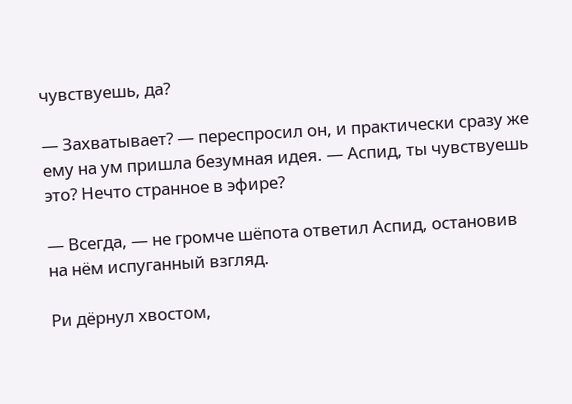чувствуешь, да?

— Захватывает? — переспросил он, и практически сразу же ему на ум пришла безумная идея. — Аспид, ты чувствуешь это? Нечто странное в эфире?

— Всегда, — не громче шёпота ответил Аспид, остановив на нём испуганный взгляд.

Ри дёрнул хвостом,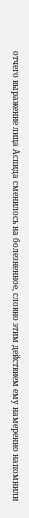отчего выражение лица Аспида сменилось на болезненное, словно этим действием ему намеренно напомнили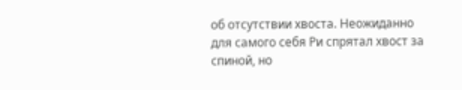об отсутствии хвоста. Неожиданно для самого себя Ри спрятал хвост за спиной, но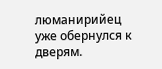люманирийец уже обернулся к дверям.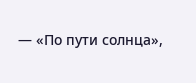— «По пути солнца»,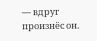— вдруг произнёс он.